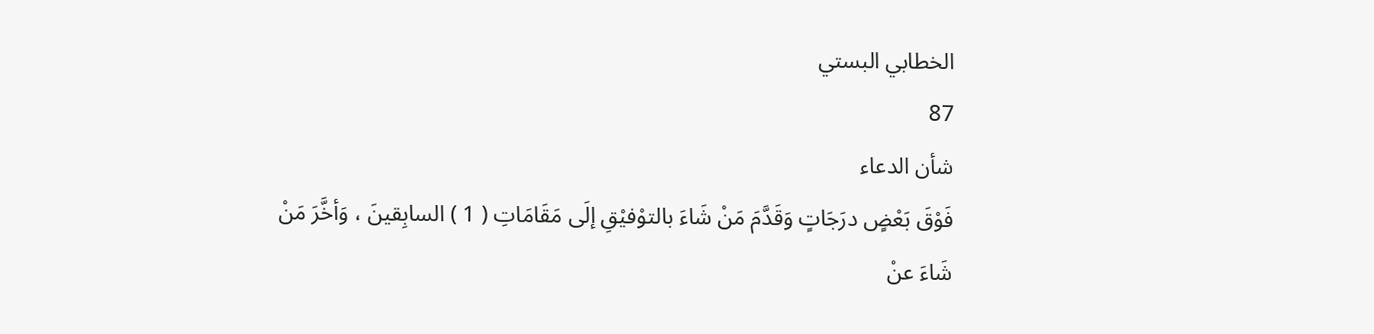الخطابي البستي
87
شأن الدعاء
فَوْقَ بَعْضٍ درَجَاتٍ وَقَدَّمَ مَنْ شَاءَ بالتوْفيْقِ إلَى مَقَامَاتِ ( 1 ) السابِقينَ ، وَأخَّرَ مَنْ شَاءَ عنْ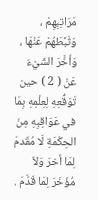مَرَاتِبِهِمْ ، وَثَبَّطَهُمْ عَنْهَا ، وَأخَّرَ الشَيْءَ عَنْ ( 2 ) حين تَوَقُّعِهِ لِعِلْمِهِ بِمَا في عَوَاقِبِهِ مِنَ الحِكْمَةِ لَا مُقَدمَ لِمَا أخرَ وَلاَ مُؤَخَرَ لِمَا قَدَّمَ .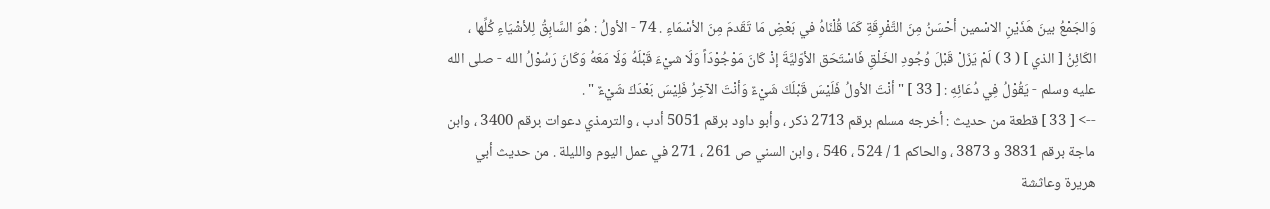وَالجَمْعُ بينَ هَذَيْنِ الاسْمين أحْسَنُ مِنَ التَّفْرِقَةِ كَمَا قُلْنَاهُ في بَعْضِ مَا تَقَدمَ مِنَ الأسْمَاءِ . 74 - الأولُ : هُوَ السَّابِقُ لِلأشْيَاءِ كُلِّها ، الكَائِنُ [ الذي ] ( 3 ) لَمْ يَزَلْ قَبْلَ وُجُودِ الخَلْقِ فَاسْتَحَق الأوّليَّةَ إذْ كَانَ مَوْجُوْدَاً وَلَا شيْءَ قَبْلَهُ وَلَا مَعَهُ وَكَانَ رَسُوْلُ الله - صلى الله عليه وسلم - يَقُوْلُ فِي دُعَائِهِ : [ 33 ] " أنْتَ الأولُ فَلَيْسَ قَبْلَكَ شَيْءٌ وَأنْتَ الآخِرُ فَلِيْسَ بَعْدَكَ شَيْءٌ " .
--> [ 33 ] قطعة من حديث : أخرجه مسلم برقم 2713 ذكر ، وأبو داود برقم 5051 أدب ، والترمذي دعوات برقم 3400 ، وابن ماجة برقم 3831 و 3873 ، والحاكم 1 / 524 ، 546 ، وابن السني ص 261 ، 271 في عمل اليوم والليلة . من حديث أبي هريرة وعاثشة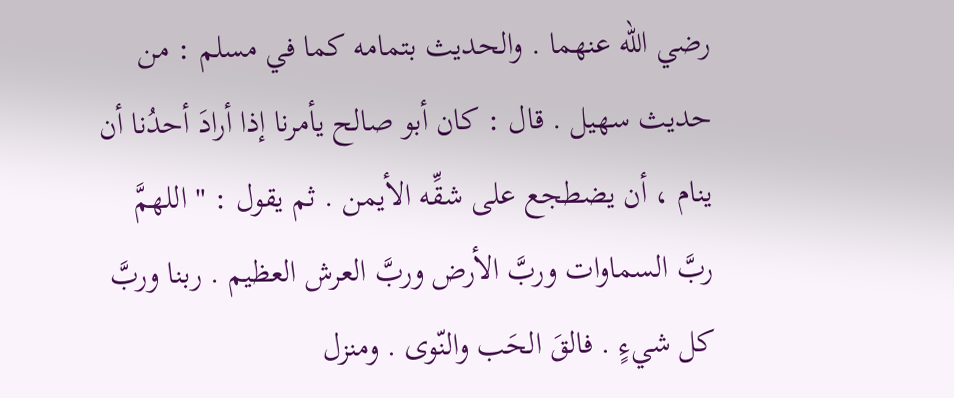رضي الله عنهما . والحديث بتمامه كما في مسلم : من حديث سهيل . قال : كان أبو صالح يأمرنا إذا أرادَ أحدُنا أن ينام ، أن يضطجع على شقِّه الأيمن . ثم يقول : " اللهمَّ ربَّ السماوات وربَّ الأرض وربَّ العرش العظيم . ربنا وربَّ كل شيءٍ . فالقَ الحَب والنّوى . ومنزل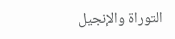التوراة والإنجيل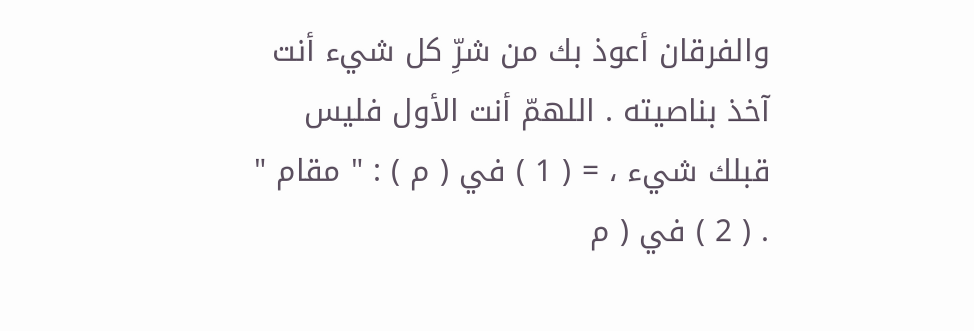والفرقان أعوذ بك من شرِّ كل شيء أنت آخذ بناصيته . اللهمّ أنت الأول فليس قبلك شيء ، = ( 1 ) في ( م ) : " مقام " . ( 2 ) في ( م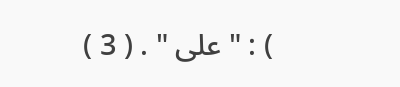) : " على " . ( 3 )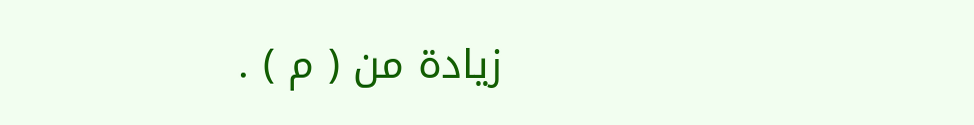زيادة من ( م ) .